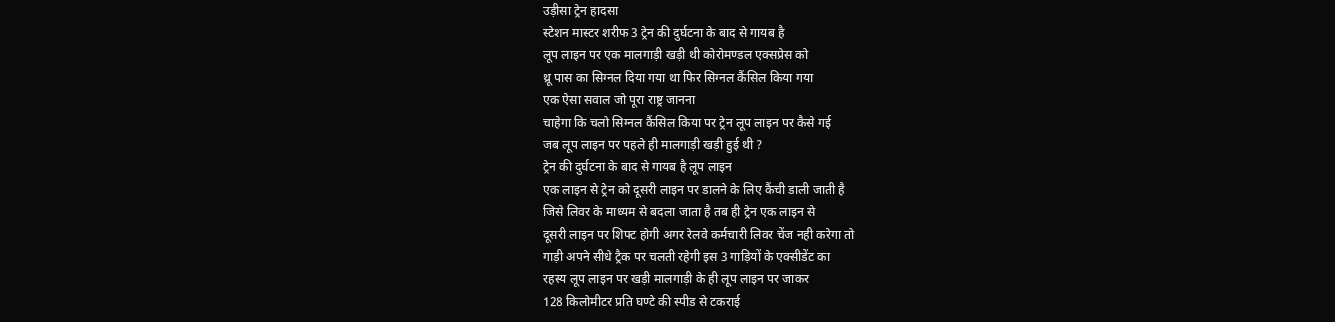उड़ीसा ट्रेन हादसा
स्टेशन मास्टर शरीफ 3 ट्रेन की दुर्घटना के बाद से गायब है
लूप लाइन पर एक मालगाड़ी खड़ी थी कोरोमण्डल एक्सप्रेस को
थ्रू पास का सिग्नल दिया गया था फिर सिग्नल कैंसिल किया गया
एक ऐसा सवाल जो पूरा राष्ट्र जानना
चाहेगा कि चलो सिग्नल कैंसिल किया पर ट्रेन लूप लाइन पर कैसे गई
जब लूप लाइन पर पहले ही मालगाड़ी खड़ी हुई थी ?
ट्रेन की दुर्घटना के बाद से गायब है लूप लाइन
एक लाइन से ट्रेन को दूसरी लाइन पर डालने के लिए कैंची डाली जाती है
जिसे लिवर के माध्यम से बदला जाता है तब ही ट्रेन एक लाइन से
दूसरी लाइन पर शिफ्ट होगी अगर रेलवे कर्मचारी लिवर चेंज नही करेगा तो
गाड़ी अपने सीधे ट्रैक पर चलती रहेगी इस 3 गाड़ियों के एक्सीडेंट का
रहस्य लूप लाइन पर खड़ी मालगाड़ी के ही लूप लाइन पर जाकर
128 किलोमीटर प्रति घण्टे की स्पीड से टकराई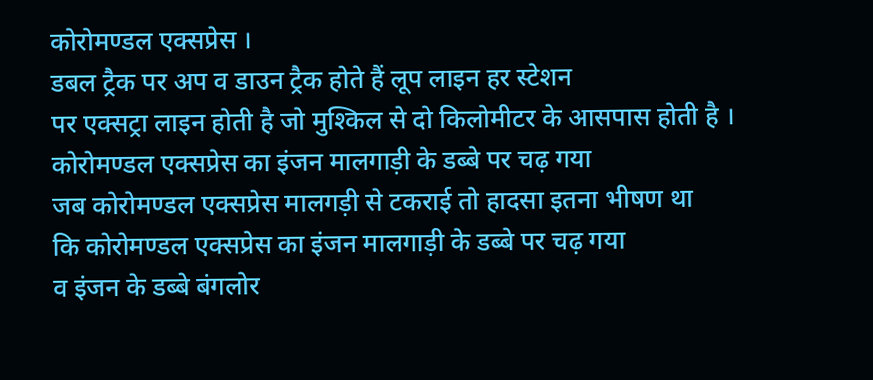कोरोमण्डल एक्सप्रेस ।
डबल ट्रैक पर अप व डाउन ट्रैक होते हैं लूप लाइन हर स्टेशन
पर एक्सट्रा लाइन होती है जो मुश्किल से दो किलोमीटर के आसपास होती है ।
कोरोमण्डल एक्सप्रेस का इंजन मालगाड़ी के डब्बे पर चढ़ गया
जब कोरोमण्डल एक्सप्रेस मालगड़ी से टकराई तो हादसा इतना भीषण था
कि कोरोमण्डल एक्सप्रेस का इंजन मालगाड़ी के डब्बे पर चढ़ गया
व इंजन के डब्बे बंगलोर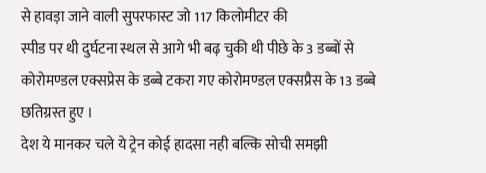से हावड़ा जाने वाली सुपरफास्ट जो 117 किलोमीटर की
स्पीड पर थी दुर्घटना स्थल से आगे भी बढ़ चुकी थी पीछे के 3 डब्बों से
कोरोमण्डल एक्सप्रेस के डब्बे टकरा गए कोरोमण्डल एक्सप्रैस के 13 डब्बे छतिग्रस्त हुए ।
देश ये मानकर चले ये ट्रेन कोई हादसा नही बल्कि सोची समझी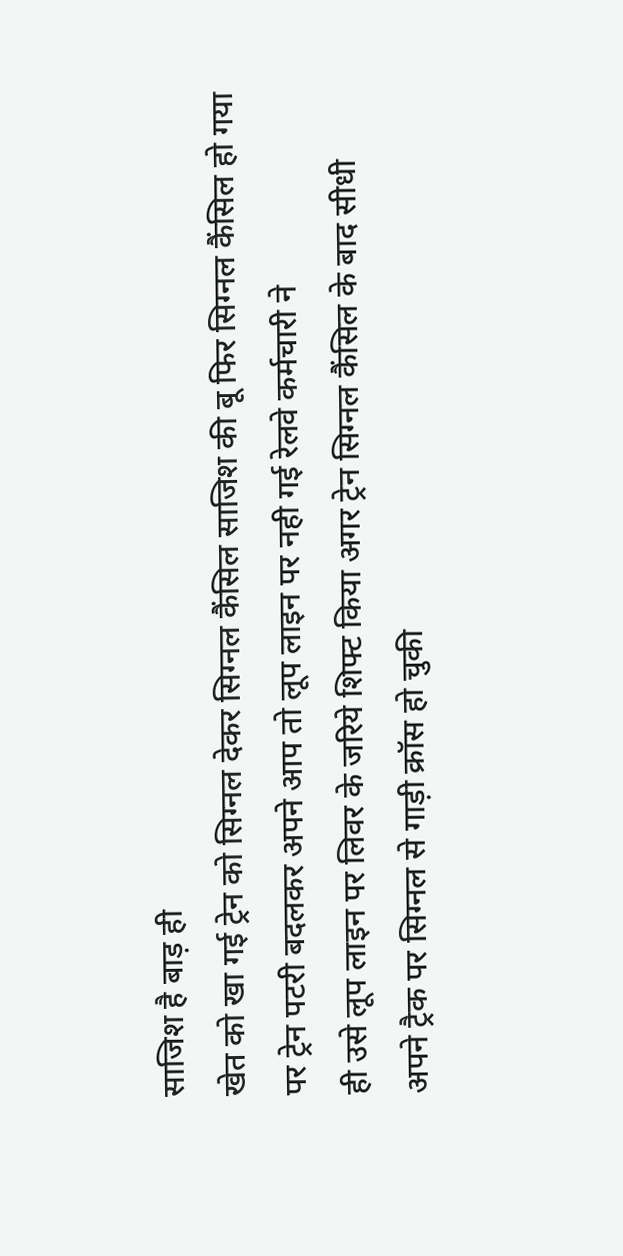साजिश है बाड़ ही
खेत को खा गई ट्रेन को सिग्नल देकर सिग्नल कैंसिल साजिश की बू फिर सिग्नल कैंसिल हो गया
पर ट्रेन पटरी बदलकर अपने आप तो लूप लाइन पर नही गई रेलवे कर्मचारी ने
ही उसे लूप लाइन पर लिवर के जरिये शिफ्ट किया अगर ट्रेन सिग्नल कैंसिल के बाद सीधी
अपने ट्रैक पर सिग्नल से गाड़ी क्रॉस हो चुकी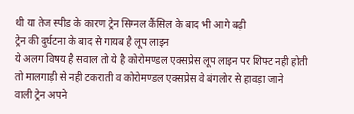थी या तेज स्पीड के कारण ट्रेन सिग्नल कैंसिल के बाद भी आगे बढ़ी
ट्रेन की दुर्घटना के बाद से गायब है लूप लाइन
ये अलग विषय है सवाल तो ये है कोरोमण्डल एक्सप्रेस लूप लाइन पर शिफ्ट नही होती
तो मालगाड़ी से नही टकराती व कोरोमण्डल एक्सप्रेस वे बंगलोर से हावड़ा जाने
वाली ट्रेन अपने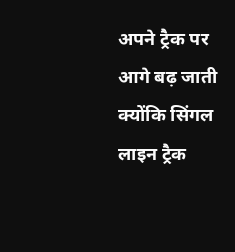अपने ट्रैक पर आगे बढ़ जाती क्योंकि सिंगल
लाइन ट्रैक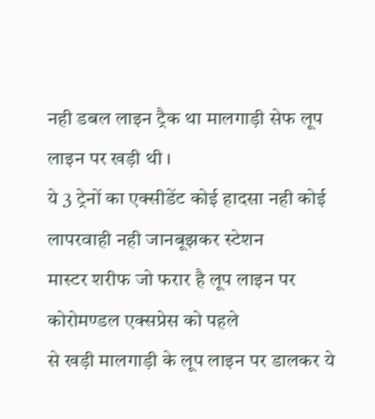नही डबल लाइन ट्रैक था मालगाड़ी सेफ लूप लाइन पर खड़ी थी ।
ये 3 ट्रेनों का एक्सीडेंट कोई हादसा नही कोई लापरवाही नही जानबूझकर स्टेशन
मास्टर शरीफ जो फरार है लूप लाइन पर कोरोमण्डल एक्सप्रेस को पहले
से खड़ी मालगाड़ी के लूप लाइन पर डालकर ये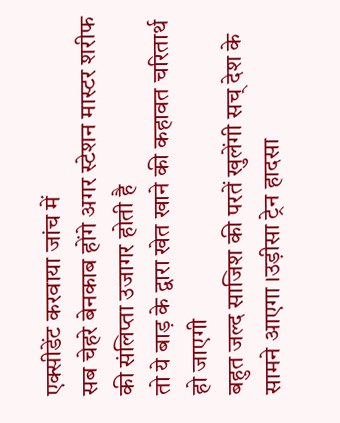एक्सीडेंट करवाया जांच में
सब चेहरे बेनकाब होंगे अगर स्टेशन मास्टर शरीफ की संलिप्ता उजागर होती है
तो ये बाड़ के द्वारा खेत खाने की कहावत चरितार्थ हो जाएगी
बहुत जल्द साजिश की परतें खुलेंगी सच् देश के सामने आएगा ।उड़ीसा ट्रेन हादसा